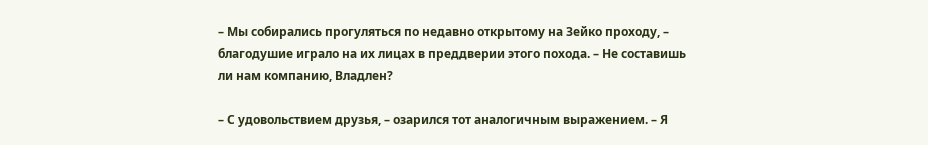– Мы собирались прогуляться по недавно открытому на Зейко проходу, – благодушие играло на их лицах в преддверии этого похода. – Не составишь ли нам компанию, Владлен?

– С удовольствием друзья, – озарился тот аналогичным выражением. – Я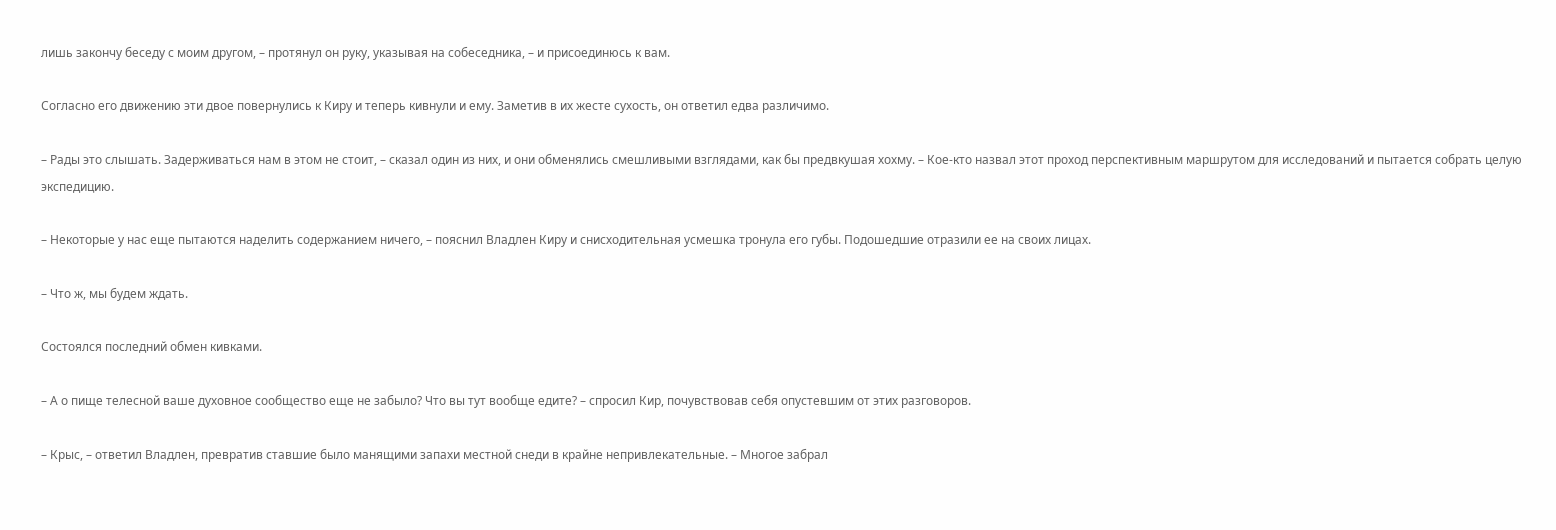лишь закончу беседу с моим другом, – протянул он руку, указывая на собеседника, – и присоединюсь к вам.

Согласно его движению эти двое повернулись к Киру и теперь кивнули и ему. Заметив в их жесте сухость, он ответил едва различимо.

– Рады это слышать. Задерживаться нам в этом не стоит, – сказал один из них, и они обменялись смешливыми взглядами, как бы предвкушая хохму. – Кое-кто назвал этот проход перспективным маршрутом для исследований и пытается собрать целую экспедицию.

– Некоторые у нас еще пытаются наделить содержанием ничего, – пояснил Владлен Киру и снисходительная усмешка тронула его губы. Подошедшие отразили ее на своих лицах.

– Что ж, мы будем ждать.

Состоялся последний обмен кивками.

– А о пище телесной ваше духовное сообщество еще не забыло? Что вы тут вообще едите? – спросил Кир, почувствовав себя опустевшим от этих разговоров.

– Крыс, – ответил Владлен, превратив ставшие было манящими запахи местной снеди в крайне непривлекательные. – Многое забрал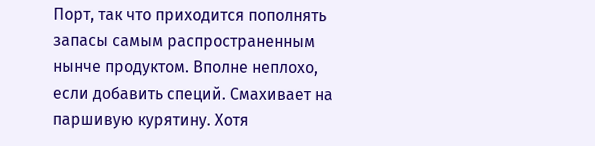Порт, так что приходится пополнять запасы самым распространенным нынче продуктом. Вполне неплохо, если добавить специй. Смахивает на паршивую курятину. Хотя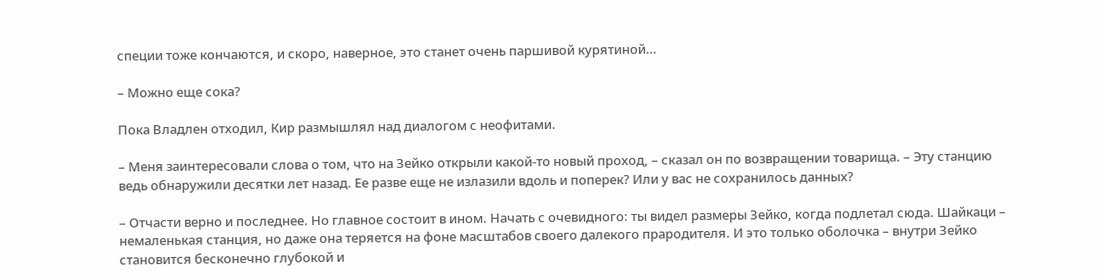специи тоже кончаются, и скоро, наверное, это станет очень паршивой курятиной…

– Можно еще сока?

Пока Владлен отходил, Кир размышлял над диалогом с неофитами.

– Меня заинтересовали слова о том, что на Зейко открыли какой-то новый проход, – сказал он по возвращении товарища. – Эту станцию ведь обнаружили десятки лет назад. Ее разве еще не излазили вдоль и поперек? Или у вас не сохранилось данных?

– Отчасти верно и последнее. Но главное состоит в ином. Начать с очевидного: ты видел размеры Зейко, когда подлетал сюда. Шайкаци – немаленькая станция, но даже она теряется на фоне масштабов своего далекого прародителя. И это только оболочка – внутри Зейко становится бесконечно глубокой и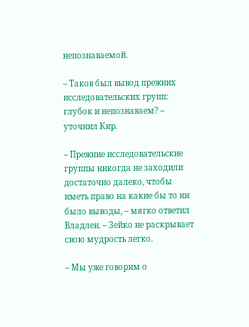непознаваемой.

– Таков был вывод прежних исследовательских групп: глубок и непознаваем? – уточнил Кир.

– Прежние исследовательские группы никогда не заходили достаточно далеко, чтобы иметь право на какие бы то ни было выводы, – мягко ответил Владлен. – Зейко не раскрывает свою мудрость легко.

– Мы уже говорим о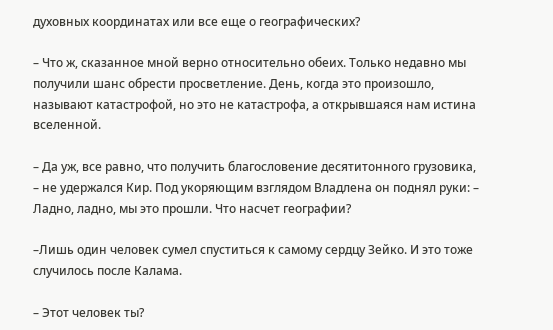духовных координатах или все еще о географических?

– Что ж, сказанное мной верно относительно обеих. Только недавно мы получили шанс обрести просветление. День, когда это произошло, называют катастрофой, но это не катастрофа, а открывшаяся нам истина вселенной.

– Да уж, все равно, что получить благословение десятитонного грузовика, – не удержался Кир. Под укоряющим взглядом Владлена он поднял руки: – Ладно, ладно, мы это прошли. Что насчет географии?

–Лишь один человек сумел спуститься к самому сердцу Зейко. И это тоже случилось после Калама.

– Этот человек ты?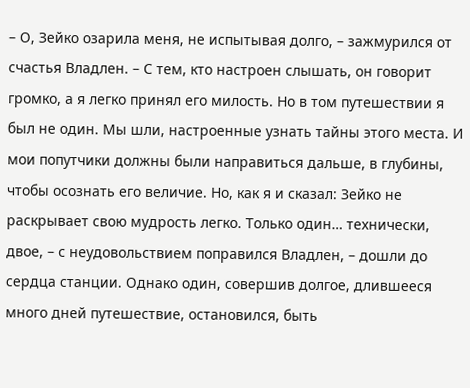– О, Зейко озарила меня, не испытывая долго, – зажмурился от счастья Владлен. – С тем, кто настроен слышать, он говорит громко, а я легко принял его милость. Но в том путешествии я был не один. Мы шли, настроенные узнать тайны этого места. И мои попутчики должны были направиться дальше, в глубины, чтобы осознать его величие. Но, как я и сказал: Зейко не раскрывает свою мудрость легко. Только один… технически, двое, – с неудовольствием поправился Владлен, – дошли до сердца станции. Однако один, совершив долгое, длившееся много дней путешествие, остановился, быть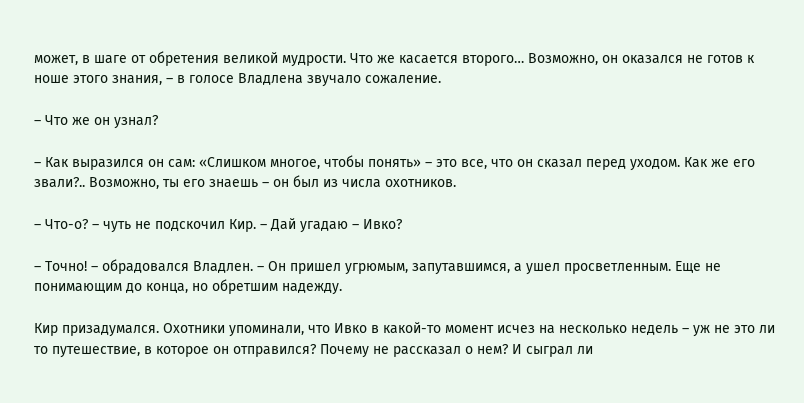может, в шаге от обретения великой мудрости. Что же касается второго… Возможно, он оказался не готов к ноше этого знания, – в голосе Владлена звучало сожаление.

– Что же он узнал?

– Как выразился он сам: «Слишком многое, чтобы понять» – это все, что он сказал перед уходом. Как же его звали?.. Возможно, ты его знаешь – он был из числа охотников.

– Что-о? – чуть не подскочил Кир. – Дай угадаю – Ивко?

– Точно! – обрадовался Владлен. – Он пришел угрюмым, запутавшимся, а ушел просветленным. Еще не понимающим до конца, но обретшим надежду.

Кир призадумался. Охотники упоминали, что Ивко в какой-то момент исчез на несколько недель – уж не это ли то путешествие, в которое он отправился? Почему не рассказал о нем? И сыграл ли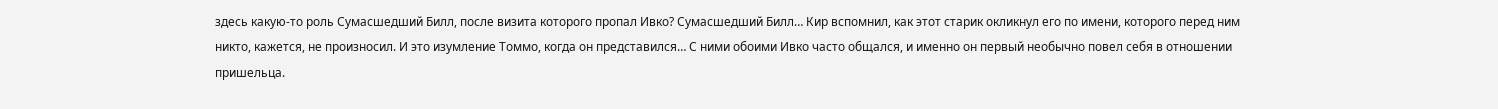здесь какую-то роль Сумасшедший Билл, после визита которого пропал Ивко? Сумасшедший Билл… Кир вспомнил, как этот старик окликнул его по имени, которого перед ним никто, кажется, не произносил. И это изумление Томмо, когда он представился… С ними обоими Ивко часто общался, и именно он первый необычно повел себя в отношении пришельца.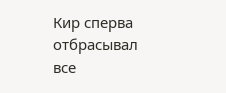Кир сперва отбрасывал все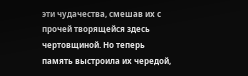эти чудачества, смешав их с прочей творящейся здесь чертовщиной. Но теперь память выстроила их чередой,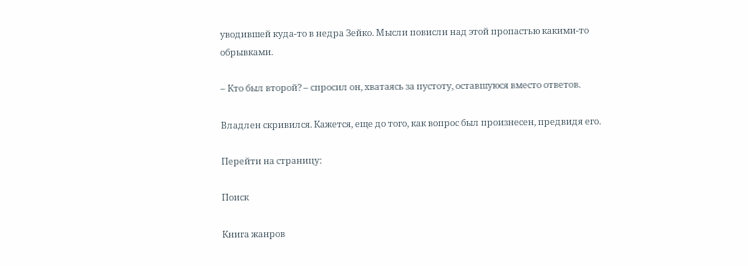уводившей куда-то в недра Зейко. Мысли повисли над этой пропастью какими-то обрывками.

– Кто был второй? – спросил он, хватаясь за пустоту, оставшуюся вместо ответов.

Владлен скривился. Кажется, еще до того, как вопрос был произнесен, предвидя его.

Перейти на страницу:

Поиск

Книга жанров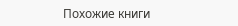Похожие книги